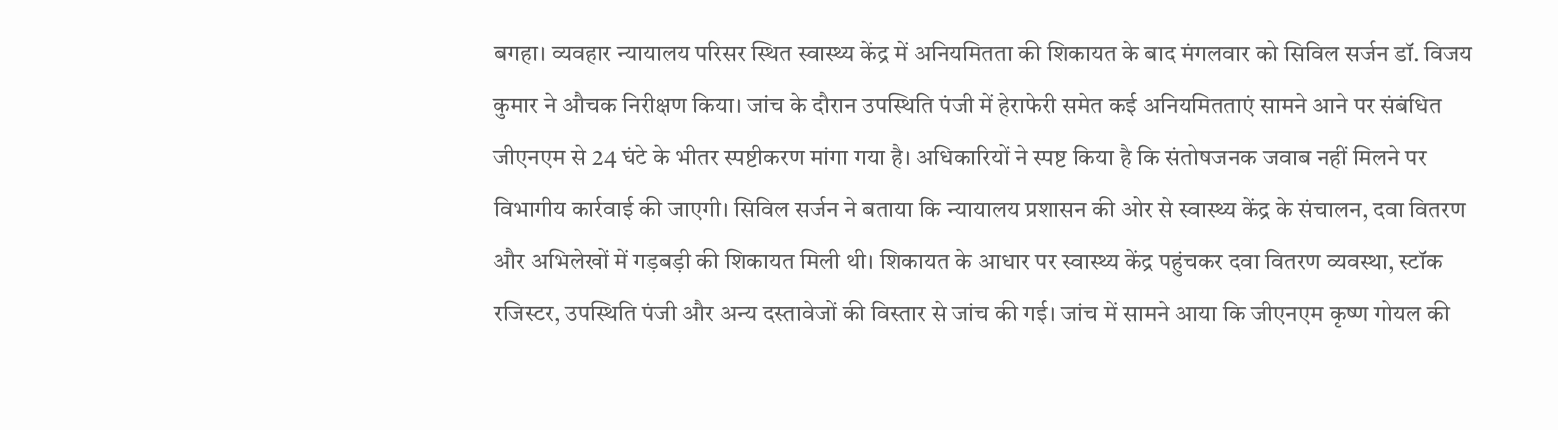बगहा। व्यवहार न्यायालय परिसर स्थित स्वास्थ्य केंद्र में अनियमितता की शिकायत के बाद मंगलवार को सिविल सर्जन डॉ. विजय कुमार ने औचक निरीक्षण किया। जांच के दौरान उपस्थिति पंजी में हेराफेरी समेत कई अनियमितताएं सामने आने पर संबंधित जीएनएम से 24 घंटे के भीतर स्पष्टीकरण मांगा गया है। अधिकारियों ने स्पष्ट किया है कि संतोषजनक जवाब नहीं मिलने पर विभागीय कार्रवाई की जाएगी। सिविल सर्जन ने बताया कि न्यायालय प्रशासन की ओर से स्वास्थ्य केंद्र के संचालन, दवा वितरण और अभिलेखों में गड़बड़ी की शिकायत मिली थी। शिकायत के आधार पर स्वास्थ्य केंद्र पहुंचकर दवा वितरण व्यवस्था, स्टॉक रजिस्टर, उपस्थिति पंजी और अन्य दस्तावेजों की विस्तार से जांच की गई। जांच में सामने आया कि जीएनएम कृष्ण गोयल की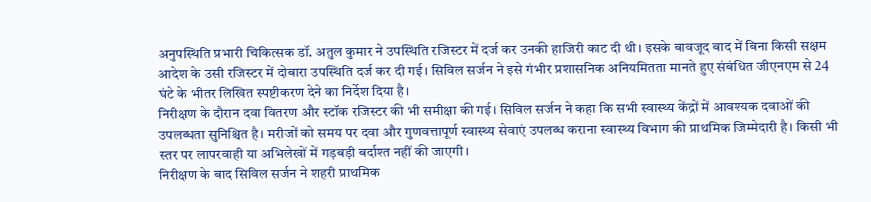अनुपस्थिति प्रभारी चिकित्सक डॉ. अतुल कुमार ने उपस्थिति रजिस्टर में दर्ज कर उनकी हाजिरी काट दी थी। इसके बावजूद बाद में बिना किसी सक्षम आदेश के उसी रजिस्टर में दोबारा उपस्थिति दर्ज कर दी गई। सिविल सर्जन ने इसे गंभीर प्रशासनिक अनियमितता मानते हुए संबंधित जीएनएम से 24 घंटे के भीतर लिखित स्पष्टीकरण देने का निर्देश दिया है।
निरीक्षण के दौरान दवा वितरण और स्टॉक रजिस्टर की भी समीक्षा की गई। सिविल सर्जन ने कहा कि सभी स्वास्थ्य केंद्रों में आवश्यक दवाओं की उपलब्धता सुनिश्चित है। मरीजों को समय पर दवा और गुणवत्तापूर्ण स्वास्थ्य सेवाएं उपलब्ध कराना स्वास्थ्य विभाग की प्राथमिक जिम्मेदारी है। किसी भी स्तर पर लापरवाही या अभिलेखों में गड़बड़ी बर्दाश्त नहीं की जाएगी।
निरीक्षण के बाद सिविल सर्जन ने शहरी प्राथमिक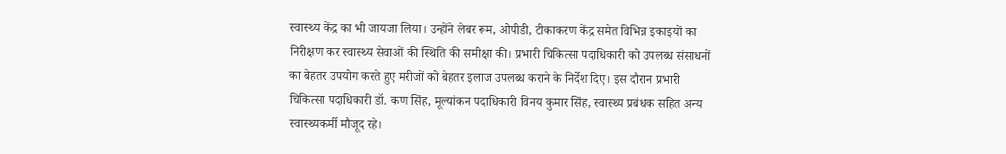स्वास्थ्य केंद्र का भी जायजा लिया। उन्होंने लेबर रूम, ओपीडी, टीकाकरण केंद्र समेत विभिन्न इकाइयों का निरीक्षण कर स्वास्थ्य सेवाओं की स्थिति की समीक्षा की। प्रभारी चिकित्सा पदाधिकारी को उपलब्ध संसाधनों का बेहतर उपयोग करते हुए मरीजों को बेहतर इलाज उपलब्ध कराने के निर्देश दिए। इस दौरान प्रभारी चिकित्सा पदाधिकारी डॉ. कण सिंह, मूल्यांकन पदाधिकारी विनय कुमार सिंह, स्वास्थ्य प्रबंधक सहित अन्य स्वास्थ्यकर्मी मौजूद रहे।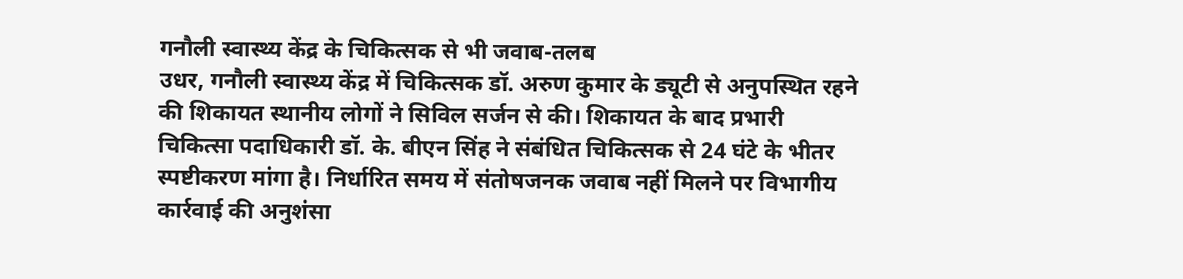गनौली स्वास्थ्य केंद्र के चिकित्सक से भी जवाब-तलब
उधर, गनौली स्वास्थ्य केंद्र में चिकित्सक डॉ. अरुण कुमार के ड्यूटी से अनुपस्थित रहने की शिकायत स्थानीय लोगों ने सिविल सर्जन से की। शिकायत के बाद प्रभारी चिकित्सा पदाधिकारी डॉ. के. बीएन सिंह ने संबंधित चिकित्सक से 24 घंटे के भीतर स्पष्टीकरण मांगा है। निर्धारित समय में संतोषजनक जवाब नहीं मिलने पर विभागीय कार्रवाई की अनुशंसा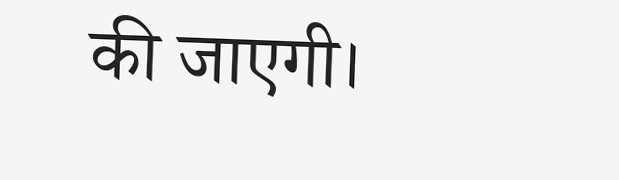की जाएगी।